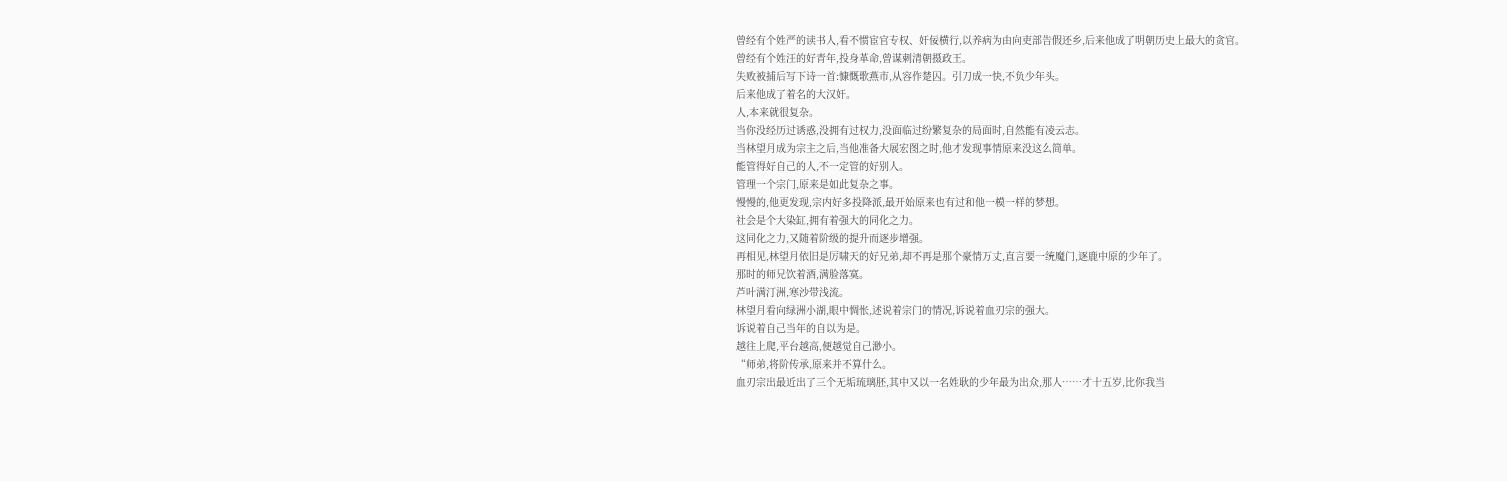曾经有个姓严的读书人,看不惯宦官专权、奸佞横行,以养病为由向吏部告假还乡,后来他成了明朝历史上最大的贪官。
曾经有个姓汪的好青年,投身革命,曾谋刺清朝摄政王。
失败被捕后写下诗一首:慷慨歌燕市,从容作楚囚。引刀成一快,不负少年头。
后来他成了着名的大汉奸。
人,本来就很复杂。
当你没经历过诱惑,没拥有过权力,没面临过纷繁复杂的局面时,自然能有凌云志。
当林望月成为宗主之后,当他准备大展宏图之时,他才发现事情原来没这么简单。
能管得好自己的人,不一定管的好别人。
管理一个宗门,原来是如此复杂之事。
慢慢的,他更发现,宗内好多投降派,最开始原来也有过和他一模一样的梦想。
社会是个大染缸,拥有着强大的同化之力。
这同化之力,又随着阶级的提升而逐步增强。
再相见,林望月依旧是厉啸天的好兄弟,却不再是那个豪情万丈,直言要一统魔门,逐鹿中原的少年了。
那时的师兄饮着酒,满脸落寞。
芦叶满汀洲,寒沙带浅流。
林望月看向绿洲小湖,眼中惆怅,述说着宗门的情况,诉说着血刃宗的强大。
诉说着自己当年的自以为是。
越往上爬,平台越高,便越觉自己渺小。
“师弟,将阶传承,原来并不算什么。
血刃宗出最近出了三个无垢琉璃胚,其中又以一名姓耿的少年最为出众,那人……才十五岁,比你我当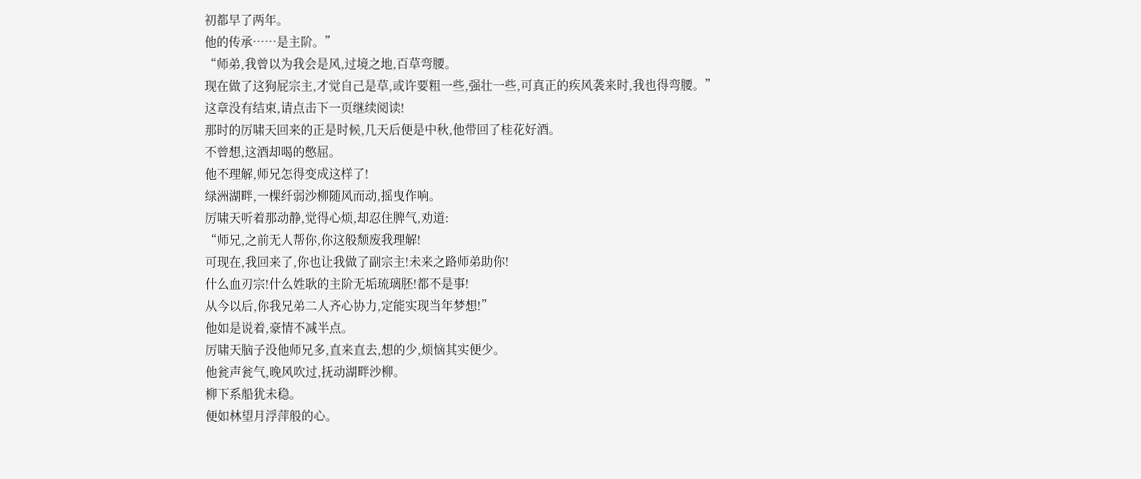初都早了两年。
他的传承……是主阶。”
“师弟,我曾以为我会是风,过境之地,百草弯腰。
现在做了这狗屁宗主,才觉自己是草,或许要粗一些,强壮一些,可真正的疾风袭来时,我也得弯腰。”
这章没有结束,请点击下一页继续阅读!
那时的厉啸天回来的正是时候,几天后便是中秋,他带回了桂花好酒。
不曾想,这酒却喝的憋屈。
他不理解,师兄怎得变成这样了!
绿洲湖畔,一棵纤弱沙柳随风而动,摇曳作响。
厉啸天听着那动静,觉得心烦,却忍住脾气,劝道:
“师兄,之前无人帮你,你这般颓废我理解!
可现在,我回来了,你也让我做了副宗主!未来之路师弟助你!
什么血刃宗!什么姓耿的主阶无垢琉璃胚!都不是事!
从今以后,你我兄弟二人齐心协力,定能实现当年梦想!”
他如是说着,豪情不减半点。
厉啸天脑子没他师兄多,直来直去,想的少,烦恼其实便少。
他瓮声瓮气,晚风吹过,抚动湖畔沙柳。
柳下系船犹未稳。
便如林望月浮萍般的心。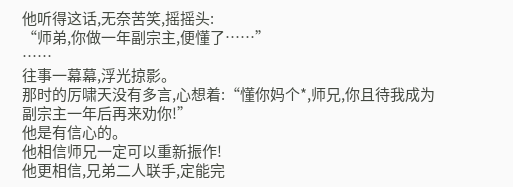他听得这话,无奈苦笑,摇摇头:
“师弟,你做一年副宗主,便懂了……”
……
往事一幕幕,浮光掠影。
那时的厉啸天没有多言,心想着:“懂你妈个*,师兄,你且待我成为副宗主一年后再来劝你!”
他是有信心的。
他相信师兄一定可以重新振作!
他更相信,兄弟二人联手,定能完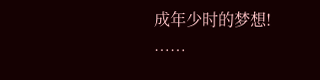成年少时的梦想!
……